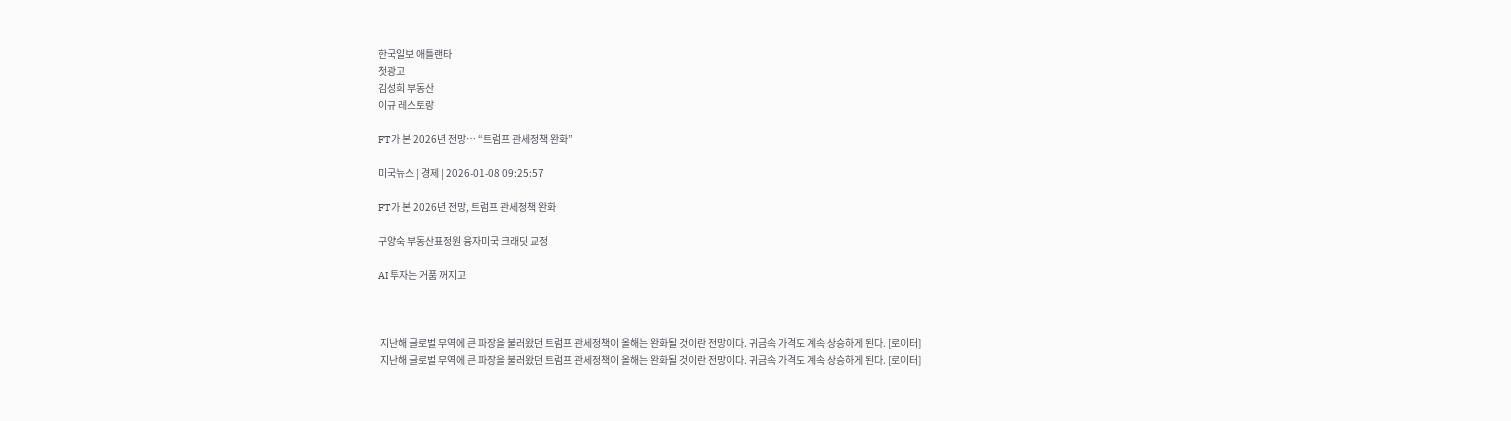한국일보 애틀랜타
첫광고
김성희 부동산
이규 레스토랑

FT가 본 2026년 전망… “트럼프 관세정책 완화”

미국뉴스 | 경제 | 2026-01-08 09:25:57

FT가 본 2026년 전망, 트럼프 관세정책 완화

구양숙 부동산표정원 융자미국 크래딧 교정

AI 투자는 거품 꺼지고



 지난해 글로벌 무역에 큰 파장을 불러왔던 트럼프 관세정책이 올해는 완화될 것이란 전망이다. 귀금속 가격도 계속 상승하게 된다. [로이터]
 지난해 글로벌 무역에 큰 파장을 불러왔던 트럼프 관세정책이 올해는 완화될 것이란 전망이다. 귀금속 가격도 계속 상승하게 된다. [로이터]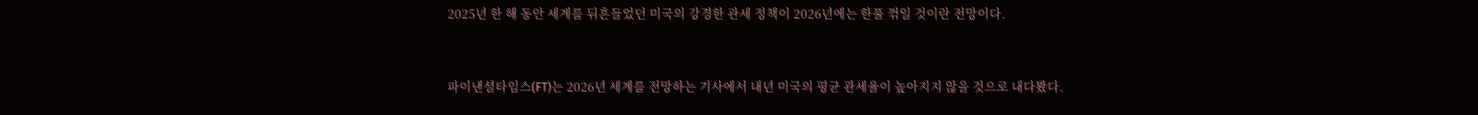2025년 한 해 동안 세계를 뒤흔들었던 미국의 강경한 관세 정책이 2026년에는 한풀 꺾일 것이란 전망이다.



파이낸셜타임스(FT)는 2026년 세계를 전망하는 기사에서 내년 미국의 평균 관세율이 높아지지 않을 것으로 내다봤다.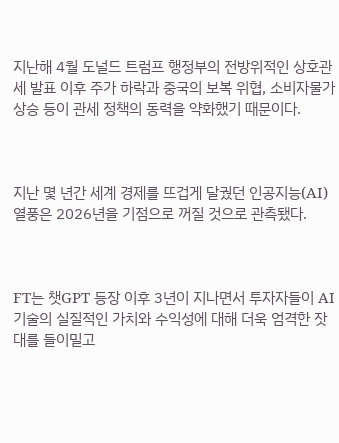지난해 4월 도널드 트럼프 행정부의 전방위적인 상호관세 발표 이후 주가 하락과 중국의 보복 위협, 소비자물가 상승 등이 관세 정책의 동력을 약화했기 때문이다.



지난 몇 년간 세계 경제를 뜨겁게 달궜던 인공지능(AI) 열풍은 2026년을 기점으로 꺼질 것으로 관측됐다.



FT는 챗GPT 등장 이후 3년이 지나면서 투자자들이 AI 기술의 실질적인 가치와 수익성에 대해 더욱 엄격한 잣대를 들이밀고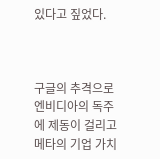있다고 짚었다.



구글의 추격으로 엔비디아의 독주에 제동이 걸리고 메타의 기업 가치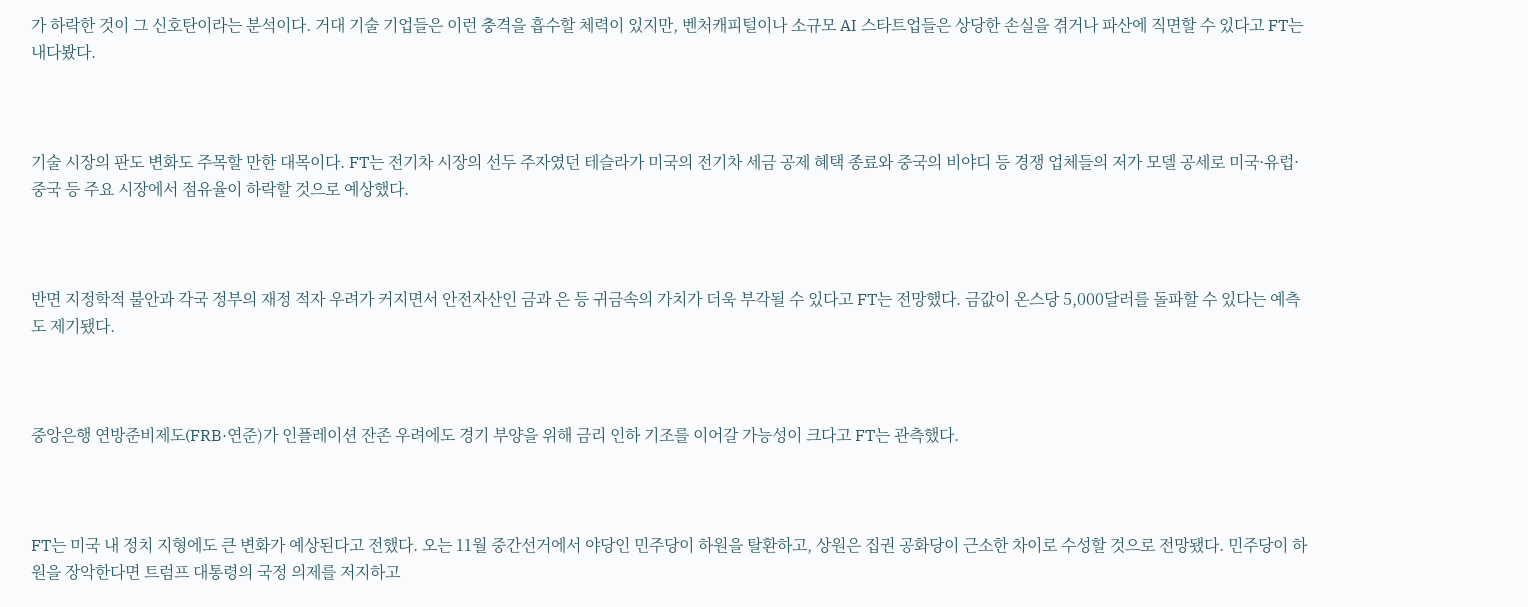가 하락한 것이 그 신호탄이라는 분석이다. 거대 기술 기업들은 이런 충격을 흡수할 체력이 있지만, 벤처캐피털이나 소규모 AI 스타트업들은 상당한 손실을 겪거나 파산에 직면할 수 있다고 FT는 내다봤다.



기술 시장의 판도 변화도 주목할 만한 대목이다. FT는 전기차 시장의 선두 주자였던 테슬라가 미국의 전기차 세금 공제 혜택 종료와 중국의 비야디 등 경쟁 업체들의 저가 모델 공세로 미국·유럽·중국 등 주요 시장에서 점유율이 하락할 것으로 예상했다.



반면 지정학적 불안과 각국 정부의 재정 적자 우려가 커지면서 안전자산인 금과 은 등 귀금속의 가치가 더욱 부각될 수 있다고 FT는 전망했다. 금값이 온스당 5,000달러를 돌파할 수 있다는 예측도 제기됐다.



중앙은행 연방준비제도(FRB·연준)가 인플레이션 잔존 우려에도 경기 부양을 위해 금리 인하 기조를 이어갈 가능성이 크다고 FT는 관측했다.



FT는 미국 내 정치 지형에도 큰 변화가 예상된다고 전했다. 오는 11월 중간선거에서 야당인 민주당이 하원을 탈환하고, 상원은 집권 공화당이 근소한 차이로 수성할 것으로 전망됐다. 민주당이 하원을 장악한다면 트럼프 대통령의 국정 의제를 저지하고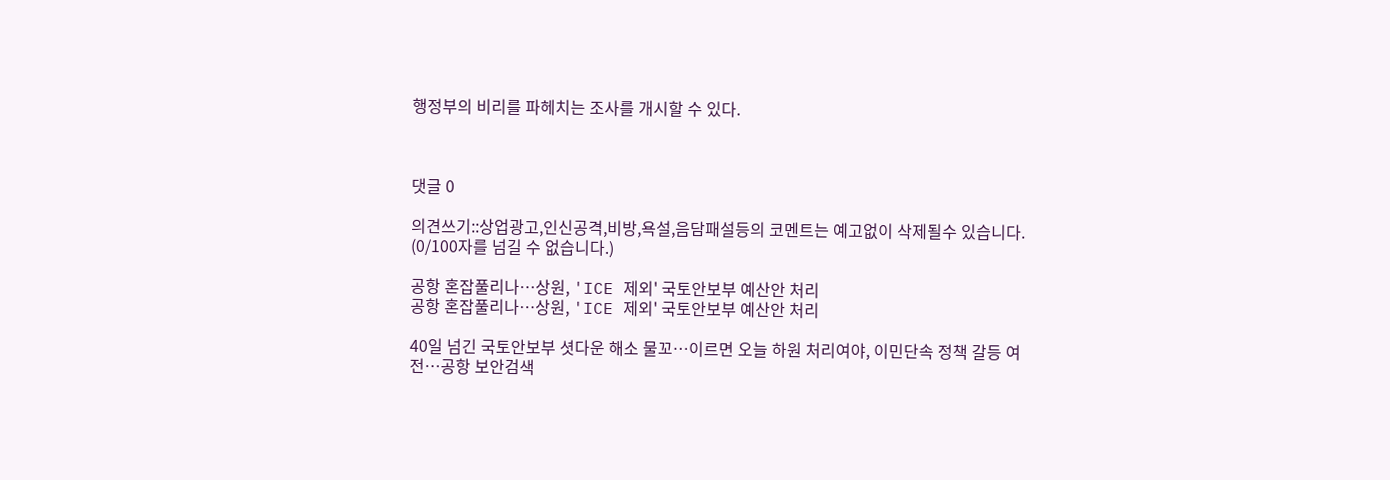행정부의 비리를 파헤치는 조사를 개시할 수 있다.



댓글 0

의견쓰기::상업광고,인신공격,비방,욕설,음담패설등의 코멘트는 예고없이 삭제될수 있습니다. (0/100자를 넘길 수 없습니다.)

공항 혼잡풀리나…상원, 'ICE 제외' 국토안보부 예산안 처리
공항 혼잡풀리나…상원, 'ICE 제외' 국토안보부 예산안 처리

40일 넘긴 국토안보부 셧다운 해소 물꼬…이르면 오늘 하원 처리여야, 이민단속 정책 갈등 여전…공항 보안검색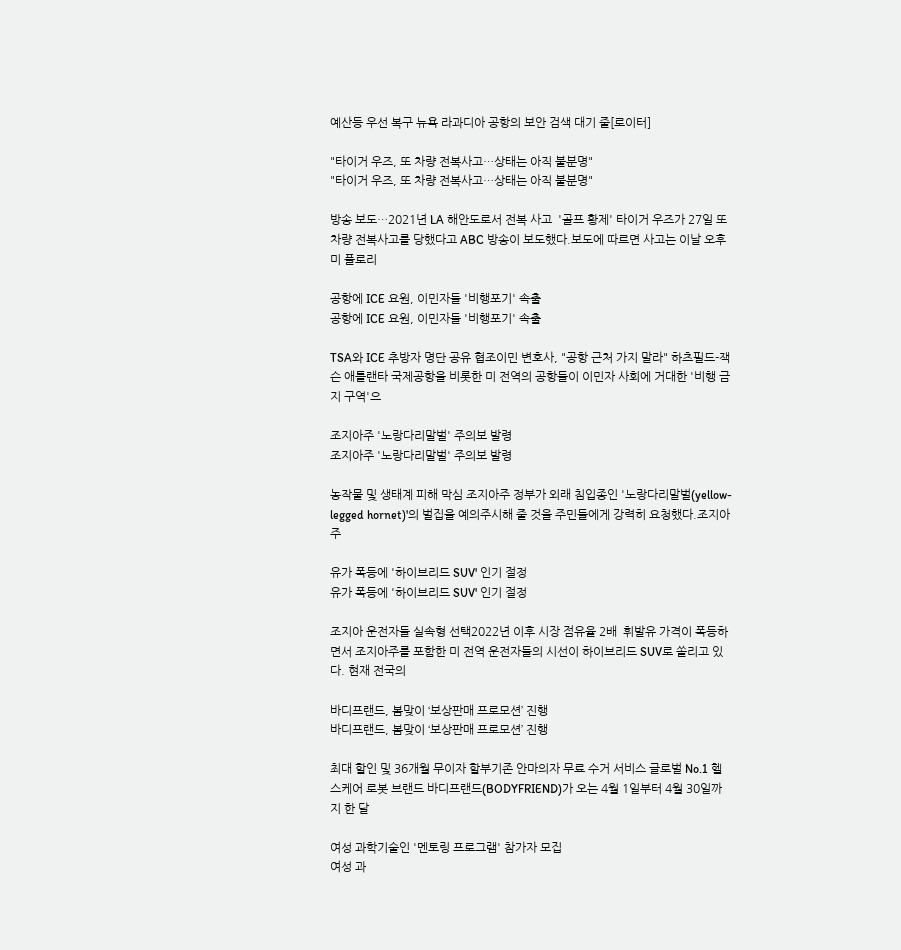예산등 우선 복구 뉴욕 라과디아 공항의 보안 검색 대기 줄[로이터]

"타이거 우즈, 또 차량 전복사고…상태는 아직 불분명"
"타이거 우즈, 또 차량 전복사고…상태는 아직 불분명"

방송 보도…2021년 LA 해안도로서 전복 사고  '골프 황제' 타이거 우즈가 27일 또 차량 전복사고를 당했다고 ABC 방송이 보도했다.보도에 따르면 사고는 이날 오후 미 플로리

공항에 ICE 요원, 이민자들 '비행포기' 속출
공항에 ICE 요원, 이민자들 '비행포기' 속출

TSA와 ICE 추방자 명단 공유 협조이민 변호사, "공항 근처 가지 말라" 하츠필드-잭슨 애틀랜타 국제공항을 비롯한 미 전역의 공항들이 이민자 사회에 거대한 '비행 금지 구역'으

조지아주 '노랑다리말벌' 주의보 발령
조지아주 '노랑다리말벌' 주의보 발령

농작물 및 생태계 피해 막심 조지아주 정부가 외래 침입종인 '노랑다리말벌(yellow-legged hornet)'의 벌집을 예의주시해 줄 것을 주민들에게 강력히 요청했다.조지아주

유가 폭등에 '하이브리드 SUV' 인기 절정
유가 폭등에 '하이브리드 SUV' 인기 절정

조지아 운전자들 실속형 선택2022년 이후 시장 점유율 2배  휘발유 가격이 폭등하면서 조지아주를 포함한 미 전역 운전자들의 시선이 하이브리드 SUV로 쏠리고 있다. 현재 전국의

바디프랜드, 봄맞이 ‘보상판매 프로모션’ 진행
바디프랜드, 봄맞이 ‘보상판매 프로모션’ 진행

최대 할인 및 36개월 무이자 할부기존 안마의자 무료 수거 서비스 글로벌 No.1 헬스케어 로봇 브랜드 바디프랜드(BODYFRIEND)가 오는 4월 1일부터 4월 30일까지 한 달

여성 과학기술인 '멘토링 프로그램' 참가자 모집
여성 과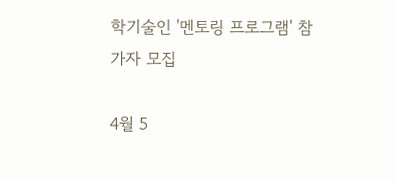학기술인 '멘토링 프로그램' 참가자 모집

4월 5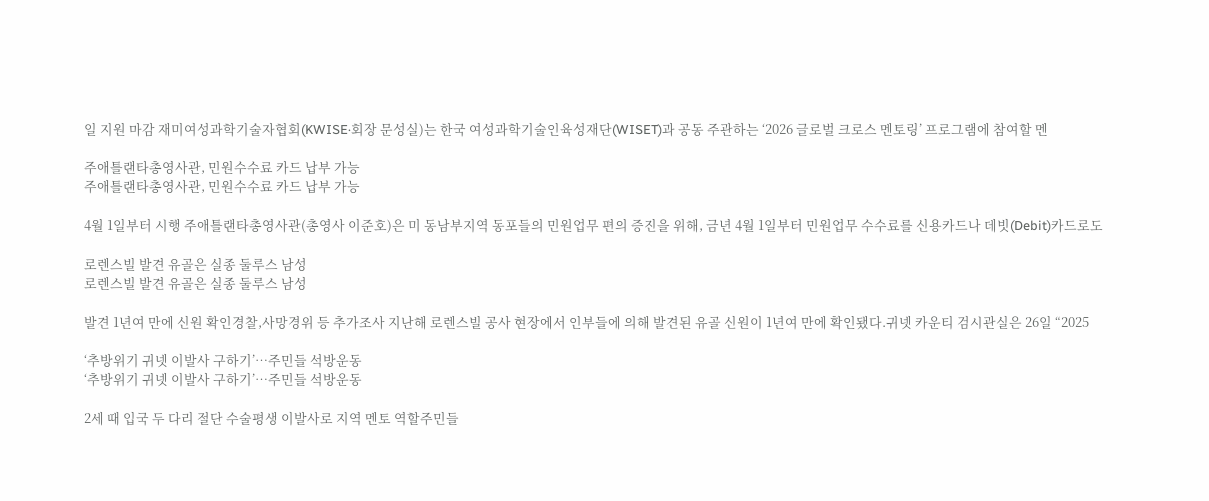일 지원 마감 재미여성과학기술자협회(KWISE·회장 문성실)는 한국 여성과학기술인육성재단(WISET)과 공동 주관하는 ‘2026 글로벌 크로스 멘토링’ 프로그램에 참여할 멘

주애틀랜타총영사관, 민원수수료 카드 납부 가능
주애틀랜타총영사관, 민원수수료 카드 납부 가능

4월 1일부터 시행 주애틀랜타총영사관(총영사 이준호)은 미 동남부지역 동포들의 민원업무 편의 증진을 위해, 금년 4월 1일부터 민원업무 수수료를 신용카드나 데빗(Debit)카드로도

로렌스빌 발견 유골은 실종 둘루스 남성
로렌스빌 발견 유골은 실종 둘루스 남성

발견 1년여 만에 신원 확인경찰,사망경위 등 추가조사 지난해 로렌스빌 공사 현장에서 인부들에 의해 발견된 유골 신원이 1년여 만에 확인됐다.귀넷 카운티 검시관실은 26일 “2025

‘추방위기 귀넷 이발사 구하기’…주민들 석방운동
‘추방위기 귀넷 이발사 구하기’…주민들 석방운동

2세 때 입국 두 다리 절단 수술평생 이발사로 지역 멘토 역할주민들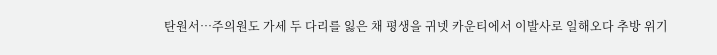탄원서…주의원도 가세 두 다리를 잃은 채 평생을 귀넷 카운티에서 이발사로 일해오다 추방 위기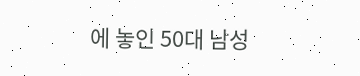에 놓인 50대 남성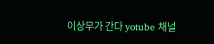이상무가 간다 yotube 채널